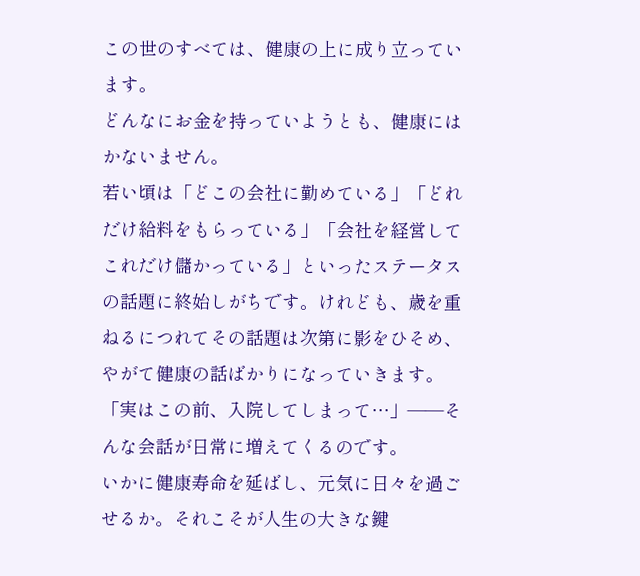この世のすべては、健康の上に成り立っています。
どんなにお金を持っていようとも、健康にはかないません。
若い頃は「どこの会社に勤めている」「どれだけ給料をもらっている」「会社を経営してこれだけ儲かっている」といったステータスの話題に終始しがちです。けれども、歳を重ねるにつれてその話題は次第に影をひそめ、やがて健康の話ばかりになっていきます。
「実はこの前、入院してしまって…」――そんな会話が日常に増えてくるのです。
いかに健康寿命を延ばし、元気に日々を過ごせるか。それこそが人生の大きな鍵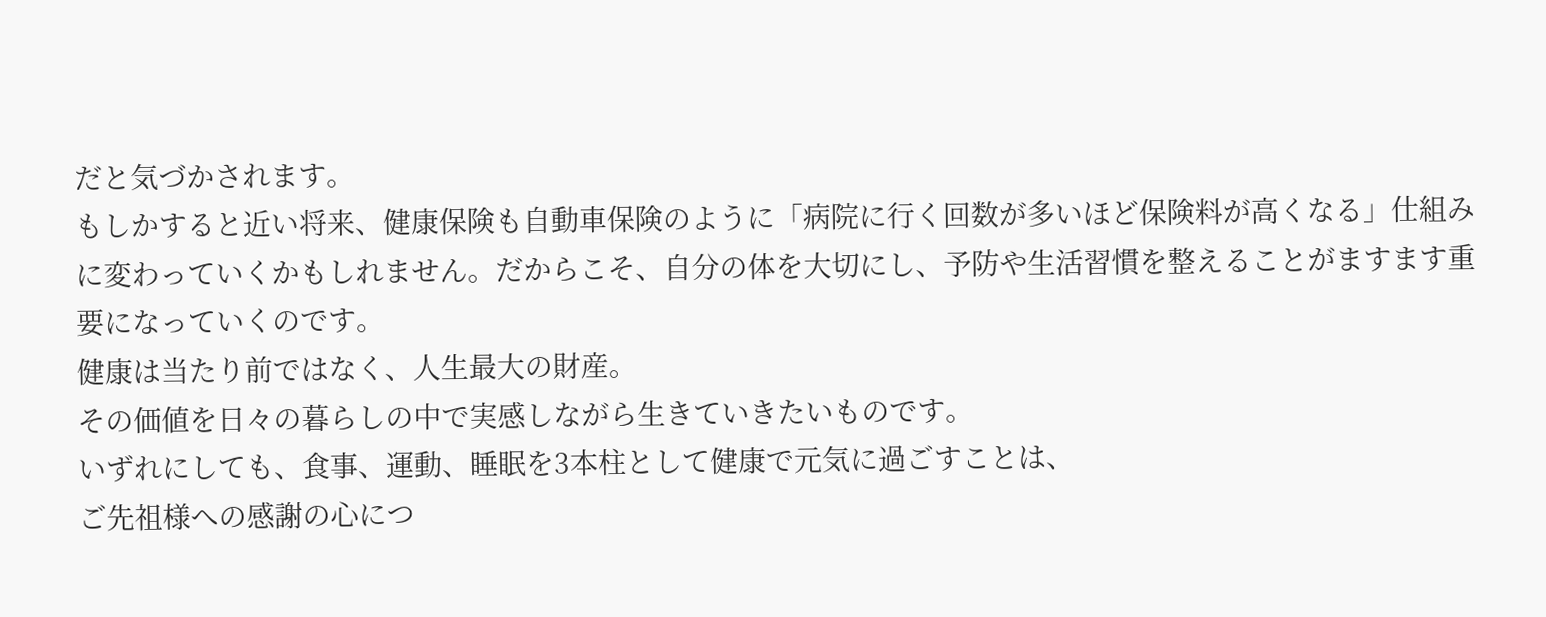だと気づかされます。
もしかすると近い将来、健康保険も自動車保険のように「病院に行く回数が多いほど保険料が高くなる」仕組みに変わっていくかもしれません。だからこそ、自分の体を大切にし、予防や生活習慣を整えることがますます重要になっていくのです。
健康は当たり前ではなく、人生最大の財産。
その価値を日々の暮らしの中で実感しながら生きていきたいものです。
いずれにしても、食事、運動、睡眠を3本柱として健康で元気に過ごすことは、
ご先祖様への感謝の心につ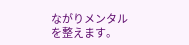ながりメンタルを整えます。